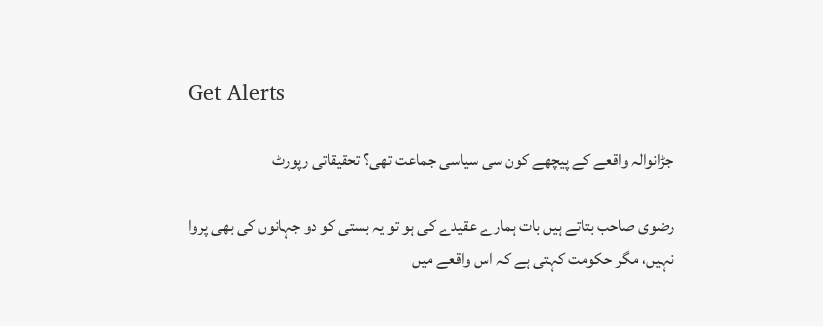Get Alerts

جڑانوالہ واقعے کے پیچھے کون سی سیاسی جماعت تھی؟ تحقیقاتی رپورٹ

رضوی صاحب بتاتے ہیں بات ہمارے عقیدے کی ہو تو یہ بستی کو دو جہانوں کی بھی پروا نہیں، مگر حکومت کہتی ہے کہ اس واقعے میں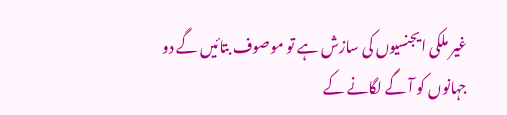غیر ملکی ایجنسیوں کی سازش ہے تو موصوف بتائیں گے دو جہانوں کو آ گے لگانے کے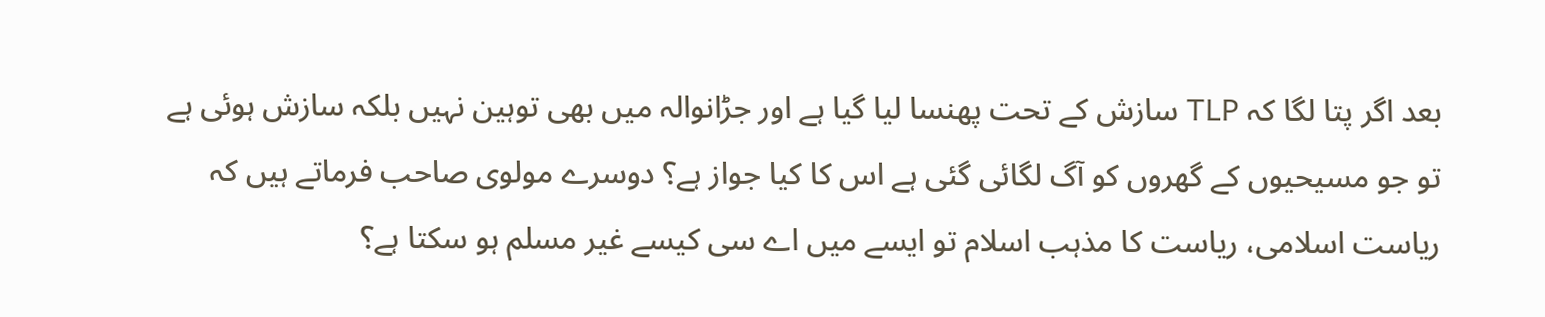بعد اگر پتا لگا کہ TLP سازش کے تحت پھنسا لیا گیا ہے اور جڑانوالہ میں بھی توہین نہیں بلکہ سازش ہوئی ہے تو جو مسیحیوں کے گھروں کو آگ لگائی گئی ہے اس کا کیا جواز ہے؟ دوسرے مولوی صاحب فرماتے ہیں کہ ریاست اسلامی، ریاست کا مذہب اسلام تو ایسے میں اے سی کیسے غیر مسلم ہو سکتا ہے؟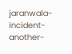jaranwala-incident-another-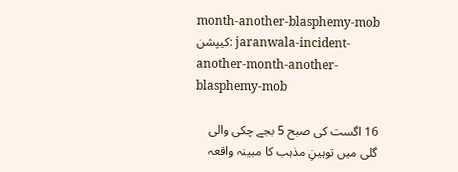month-another-blasphemy-mob
کیپشن: jaranwala-incident-another-month-another-blasphemy-mob

16 اگست کی صبح 5 بجے چکی والی گلی میں توہینِ مذہب کا مبینہ واقعہ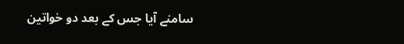سامنے آیا جس کے بعد دو خواتین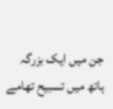جن میں ایک بزرگہ ہاتھ میں تسبیح تھامے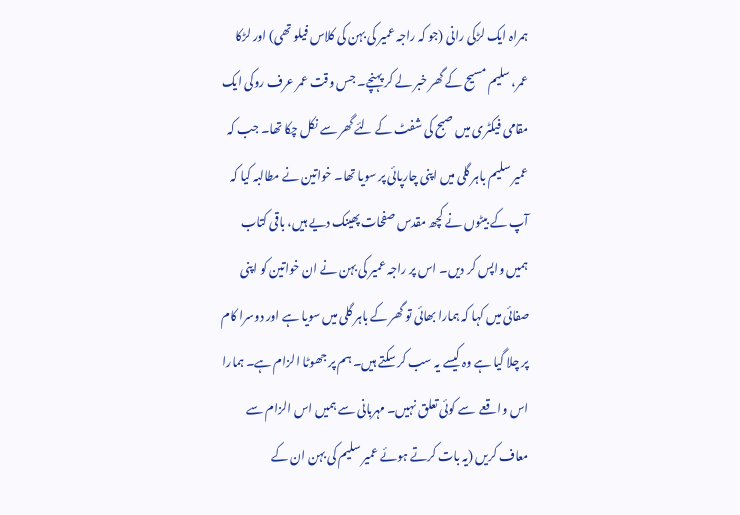ہمراہ ایک لڑکی رانی (جو کہ راجہ عمیر کی بہن کی کلاس فیلو تھی) اور لڑکا عمر، سلیم مسیح کے گھر خبر لے کر پہنچے۔ جس وقت عمر عرف روکی ایک مقامی فیکٹری میں صبح کی شفٹ کے لئے گھر سے نکل چکا تھا۔ جب کہ عمیر سلیم باہر گلی میں اپنی چارپائی پر سویا تھا۔ خواتین نے مطالبہ کیا کہ آپ کے بیٹوں نے کچھ مقدس صفحات پھینک دیے ہیں، باقی کتاب ہمیں واپس کر دیں۔ اس پر راجہ عمیر کی بہن نے ان خواتین کو اپنی صفائی میں کہا کہ ہمارا بھائی تو گھر کے باہر گلی میں سویا ہے اور دوسرا کام پر چلا گیا ہے وہ کیسے یہ سب کر سکتے ہیں۔ ہم پر جھوٹا الزام ہے۔ ہمارا اس واقعے  سے کوئی تعلق نہیں۔ مہربانی سے ہمیں اس الزام سے معاف کریں (یہ بات کرتے ہوئے عمیر سلیم کی بہن ان کے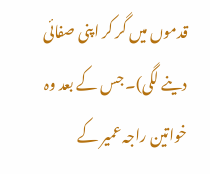قدموں میں گر کر اپنی صفائی دینے لگی)۔ جس کے بعد وہ خواتین راجہ عمیر کے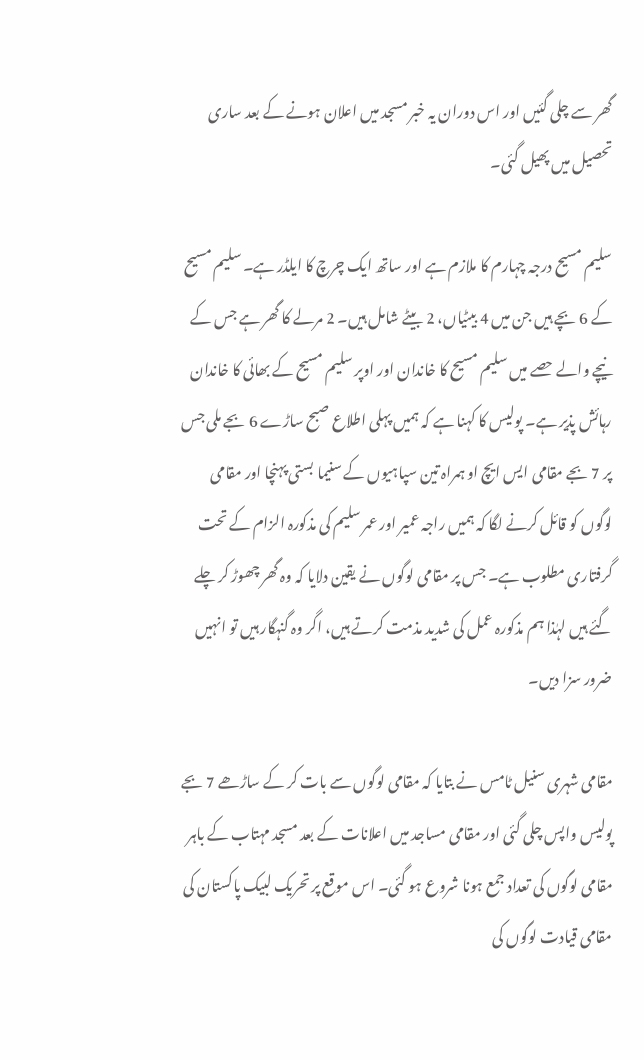گھر سے چلی گئیں اور اس دوران یہ خبر مسجد میں اعلان ہونے کے بعد ساری تحصیل میں پھیل گئی۔

سلیم مسیح درجہ چہارم کا ملازم ہے اور ساتھ ایک چرچ کا ایلڈر ہے۔ سلیم مسیح کے 6 بچے ہیں جن میں 4 بیٹیاں، 2 بیٹے شامل ہیں۔ 2 مرلے کا گھر ہے جس کے نیچے والے حصے میں سلیم مسیح کا خاندان اور اوپر سلیم مسیح کے بھائی کا خاندان رہائش پذیر ہے۔ پولیس کا کہنا ہے کہ ہمیں پہلی اطلاع صبح ساڑے 6 بجے ملی جس پر 7 بجے مقامی ایس ایچ او ہمراہ تین سپاہیوں کے سنیما بستی پہنچا اور مقامی لوگوں کو قائل کرنے لگا کہ ہمیں راجہ عمیر اور عمر سلیم کی مذکورہ الزام کے تحت گرفتاری مطلوب ہے۔ جس پر مقامی لوگوں نے یقین دلایا کہ وہ گھر چھوڑ کر چلے گئے ہیں لہٰذا ہم مذکورہ عمل کی شدید مذمت کرتے ہیں، اگر وہ گنہگار ہیں تو انہیں ضرور سزا دیں۔

مقامی شہری سنیل ٹامس نے بتایا کہ مقامی لوگوں سے بات کر کے ساڑھے 7 بجے پولیس واپس چلی گئی اور مقامی مساجد میں اعلانات کے بعد مسجد مہتاب کے باہر مقامی لوگوں کی تعداد جمع ہونا شروع ہو گئی۔ اس موقع پر تحریک لبیک پاکستان کی مقامی قیادت لوگوں کی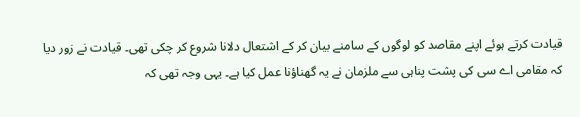قیادت کرتے ہوئے اپنے مقاصد کو لوگوں کے سامنے بیان کر کے اشتعال دلانا شروع کر چکی تھی۔ قیادت نے زور دیا کہ مقامی اے سی کی پشت پناہی سے ملزمان نے یہ گھناؤنا عمل کیا ہے۔ یہی وجہ تھی کہ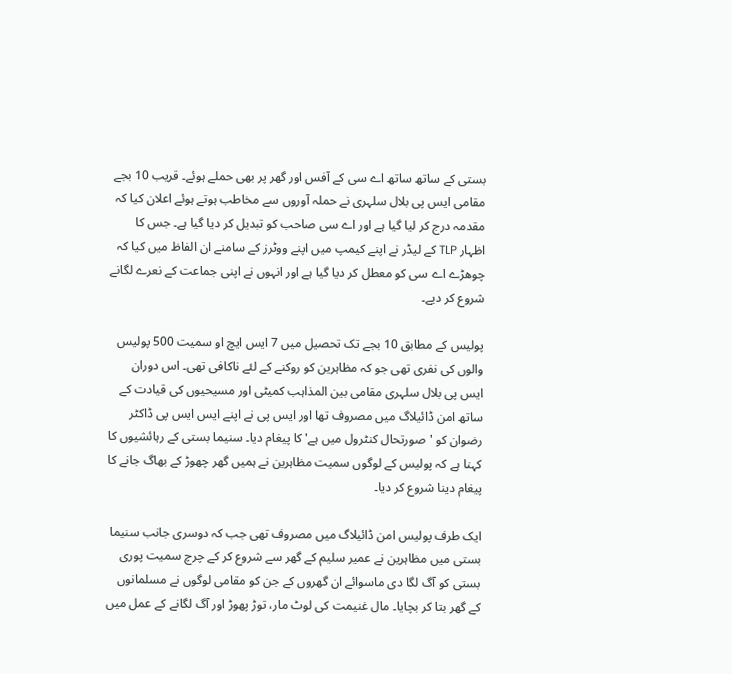بستی کے ساتھ ساتھ اے سی کے آفس اور گھر پر بھی حملے ہوئے۔ قریب 10 بجے مقامی ایس پی بلال سلہری نے حملہ آوروں سے مخاطب ہوتے ہوئے اعلان کیا کہ مقدمہ درج کر لیا گیا ہے اور اے سی صاحب کو تبدیل کر دیا گیا ہے۔ جس کا اظہار TLP کے لیڈر نے اپنے کیمپ میں اپنے ووٹرز کے سامنے ان الفاظ میں کیا کہ چوھڑے اے سی کو معطل کر دیا گیا ہے اور انہوں نے اپنی جماعت کے نعرے لگانے شروع کر دیے۔

پولیس کے مطابق 10 بجے تک تحصیل میں 7 ایس ایچ او سمیت 500 پولیس والوں کی نفری تھی جو کہ مظاہرین کو روکنے کے لئے ناکافی تھی۔ اس دوران ایس پی بلال سلہری مقامی بین المذاہب کمیٹی اور مسیحیوں کی قیادت کے ساتھ امن ڈائیلاگ میں مصروف تھا اور ایس پی نے اپنے ایس ایس پی ڈاکٹر رضوان کو 'صورتحال کنٹرول میں ہے' کا پیغام دیا۔ سنیما بستی کے رہائشیوں کا کہنا ہے کہ پولیس کے لوگوں سمیت مظاہرین نے ہمیں گھر چھوڑ کے بھاگ جانے کا پیغام دینا شروع کر دیا۔

ایک طرف پولیس امن ڈائیلاگ میں مصروف تھی جب کہ دوسری جانب سنیما بستی میں مظاہرین نے عمیر سلیم کے گھر سے شروع کر کے چرچ سمیت پوری بستی کو آگ لگا دی ماسوائے ان گھروں کے جن کو مقامی لوگوں نے مسلمانوں کے گھر بتا کر بچایا۔ مال غنیمت کی لوٹ مار، توڑ پھوڑ اور آگ لگانے کے عمل میں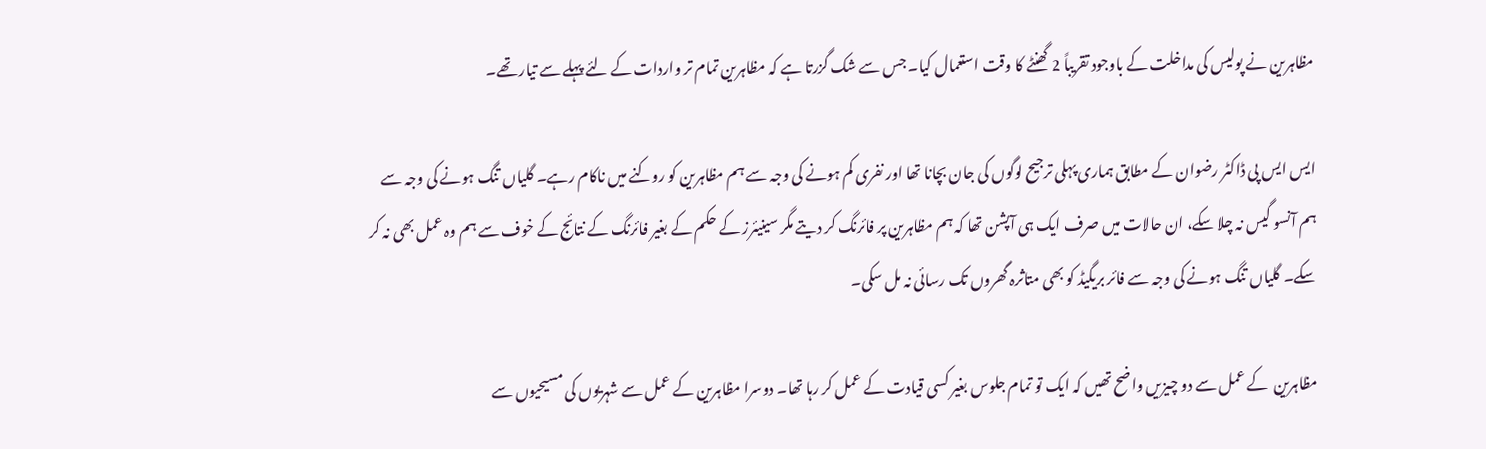مظاہرین نے پولیس کی مداخلت کے باوجود تقریباً 2 گھنٹے کا وقت استعمال کیا۔ جس سے شک گزرتا ہے کہ مظاہرین تمام تر واردات کے لئے پہلے سے تیار تھے۔

ایس ایس پی ڈاکٹر رضوان کے مطابق ہماری پہلی ترجیح لوگوں کی جان بچانا تھا اور نفری کم ہونے کی وجہ سے ہم مظاہرین کو روکنے میں ناکام رہے۔ گلیاں تنگ ہونے کی وجہ سے ہم آنسو گیس نہ چلا سکے، ان حالات میں صرف ایک ہی آپشن تھا کہ ہم مظاہرین پر فائرنگ کر دیتے مگر سینیئرز کے حکم کے بغیر فائرنگ کے نتائج کے خوف سے ہم وہ عمل بھی نہ کر سکے۔ گلیاں تنگ ہونے کی وجہ سے فائر بریگیڈ کو بھی متاثرہ گھروں تک رسائی نہ مل سکی۔

مظاہرین  کے عمل سے دو چیزیں واضح تھیں کہ ایک تو تمام جلوس بغیر کسی قیادت کے عمل کر رہا تھا۔ دوسرا مظاہرین کے عمل سے شہریوں کی مسیحیوں سے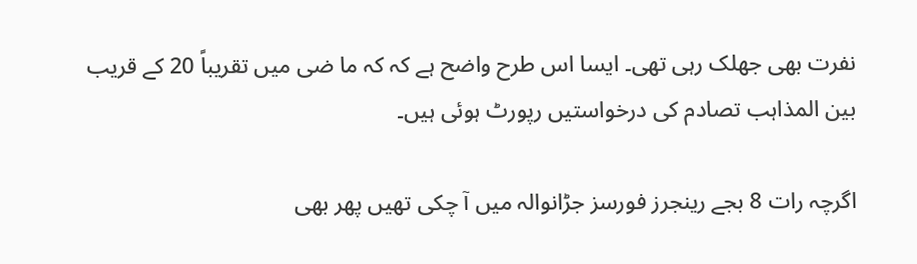نفرت بھی جھلک رہی تھی۔ ایسا اس طرح واضح ہے کہ کہ ما ضی میں تقریباً 20 کے قریب بین المذاہب تصادم کی درخواستیں رپورٹ ہوئی ہیں۔

اگرچہ رات 8 بجے رینجرز فورسز جڑانوالہ میں آ چکی تھیں پھر بھی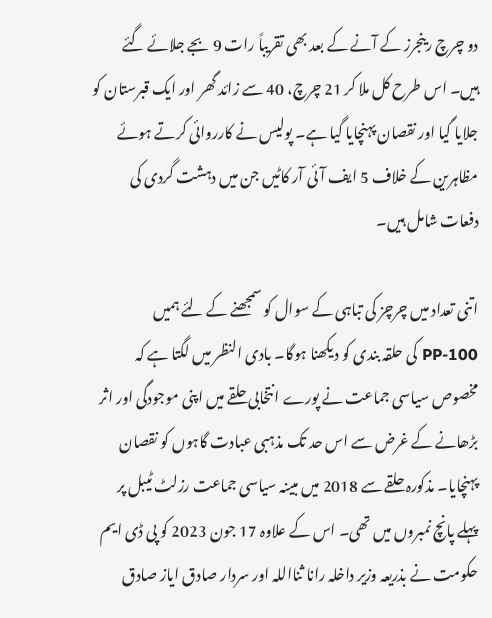دو چرچ رینجرز کے آنے کے بعد بھی تقریباً رات 9 بجے جلائے گئے ہیں۔ اس طرح کل ملا کر 21 چرچ، 40 سے زائد گھر اور ایک قبرستان کو جلایا گیا اور نقصان پہنچایا گیا ہے۔ پولیس نے کارروائی کرتے ہوئے مظاہرین کے خلاف 5 ایف آئی آر کاٹیں جن میں دہشت گردی کی دفعات شامل ہیں۔

اتنی تعداد میں چرچز کی تباہی کے سوال کو سمجھنے کے لئے ہمیں PP-100 کی حلقہ بندی کو دیکھنا ہوگا۔ بادی النظر میں لگتا ہے کہ مخصوص سیاسی جماعت نے پورے انتخابی حلقے میں اپنی موجودگی اور اثر بڑھانے کے غرض سے اس حد تک مذہبی عبادت گاہوں کو نقصان پہنچایا۔ مذکورہ حلقے سے 2018 میں مبینہ سیاسی جماعت رزلٹ ٹیبل پر پہلے پانچ نمبروں میں تھی۔ اس کے علاوہ 17 جون 2023 کو پی ڈی ایم حکومت نے بذریعہ وزیر داخلہ رانا ثنااللہ اور سردار صادق ایاز صادق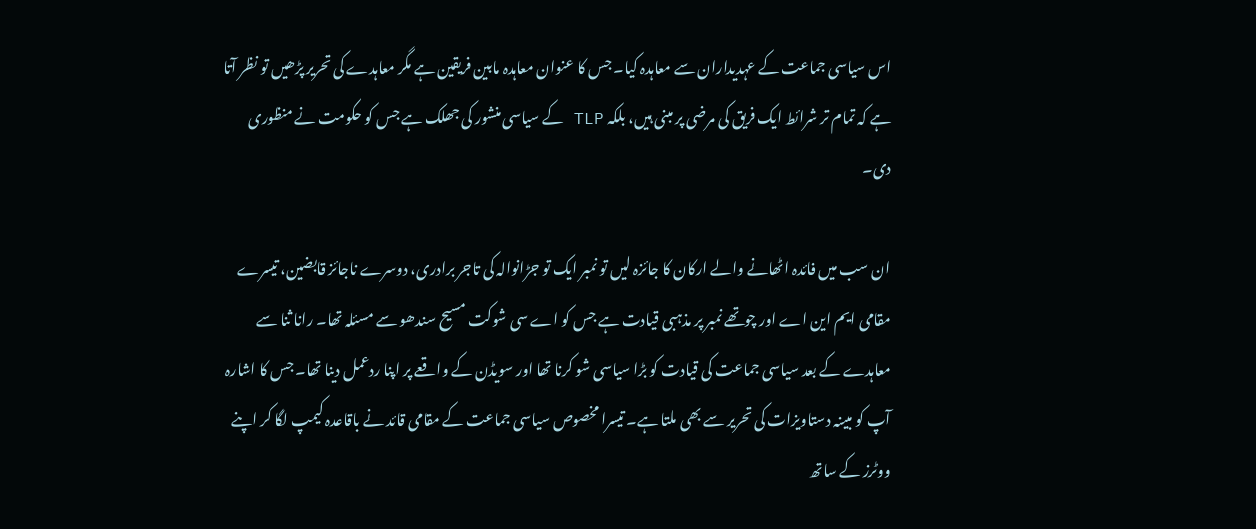اس سیاسی جماعت کے عہدیداران سے معاہدہ کیا۔ جس کا عنوان معاہدہ مابین فریقین ہے مگر معاہدے کی تحریر پڑھیں تو نظر آتا ہے کہ تمام تر شرائط ایک فریق کی مرضی پر مبنی ہیں، بلکہ TLP کے سیاسی منشور کی جھلک ہے جس کو حکومت نے منظوری دی۔

ان سب میں فائدہ اٹھانے والے ارکان کا جائزہ لیں تو نمبر ایک تو جڑانوالہ کی تاجر برادری، دوسرے ناجائز قابضین، تیسرے مقامی ایم این اے اور چوتھے نمبر پر مذہبی قیادت ہے جس کو اے سی شوکت مسیح سندھو سے مسئلہ تھا۔ رانا ثنا سے معاہدے کے بعد سیاسی جماعت کی قیادت کو بڑا سیاسی شو کرنا تھا اور سویڈن کے واقعے پر اپنا ردعمل دینا تھا۔ جس کا اشارہ آپ کو مبینہ دستاویزات کی تحریر سے بھی ملتا ہے۔ تیسرا مخصوص سیاسی جماعت کے مقامی قائد نے باقاعدہ کیمپ لگا کر اپنے ووٹرز کے ساتھ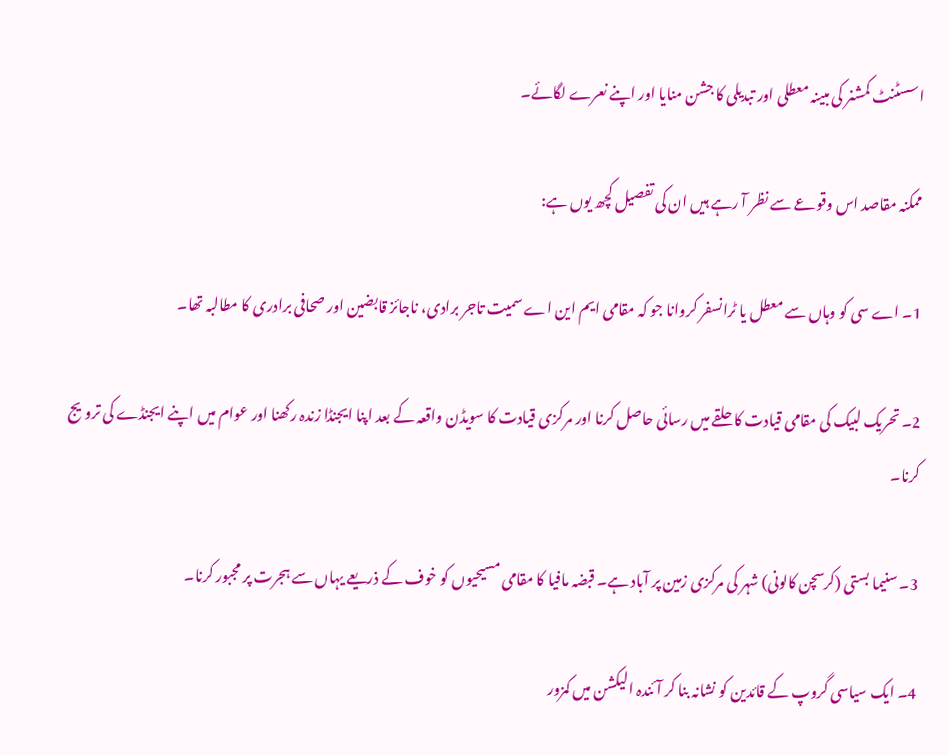اسسٹنٹ کمشنر کی مبینہ معطلی اور تبدیلی کا جشن منایا اور اپنے نعرے لگائے۔

ممکنہ مقاصد اس وقوعے سے نظر آ رہے ہیں ان کی تفصیل کچھ یوں ہے:

1۔ اے سی کو وہاں سے معطل یا ٹرانسفر کروانا جو کہ مقامی ایم این اے سمیت تاجر برادی، ناجائز قابضین اور صحافی برادری کا مطالبہ تھا۔

2۔ تحریک لبیک کی مقامی قیادت کا حلقے میں رسائی حاصل کرنا اور مرکزی قیادت کا سویڈن واقعہ کے بعد اپنا ایجنڈا زندہ رکھنا اور عوام میں اپنے ایجنڈے کی ترویج کرنا۔

3۔ سنیما بستی (کرسچن کالونی) شہر کی مرکزی زمین پر آباد ہے۔ قبضہ مافیا کا مقامی مسیحیوں کو خوف کے ذریعے یہاں سے ہجرت پر مجبور کرنا۔

4۔ ایک سیاسی گروپ کے قائدین کو نشانہ بنا کر آئندہ الیکشن میں کمزور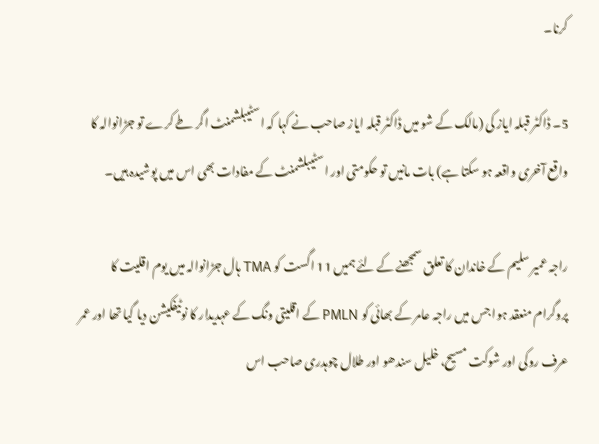کرنا۔

5۔ ڈاکٹر قبلہ ایاز کی (مالک کے شو میں ڈاکٹر قبلہ ایاز صاحب نے کہا کہ اسٹیبلشمنٹ اگر طے کرے تو جڑانوالہ کا واقع آخری واقعہ ہو سکتا ہے) بات مانیں تو حکومتی اور اسٹیبلشمنٹ کے مفادات بھی اس میں پوشیدہ ہیں۔

راجہ عمیر سلیم کے خاندان کا تعلق سمجھنے کے لئے ہمیں 11 اگست کو TMA ہال جڑانوالہ میں یوم اقلیت کا پروگرام منعقد ہوا جس میں راجہ عامر کے بھائی کو PMLN کے اقلیتی ونگ کے عہدیدار کا نوٹیفکیشن دیا گیا تھا اور عمر عرف روکی اور شوکت مسیح، خلیل سندھو اور طلال چوہدری صاحب اس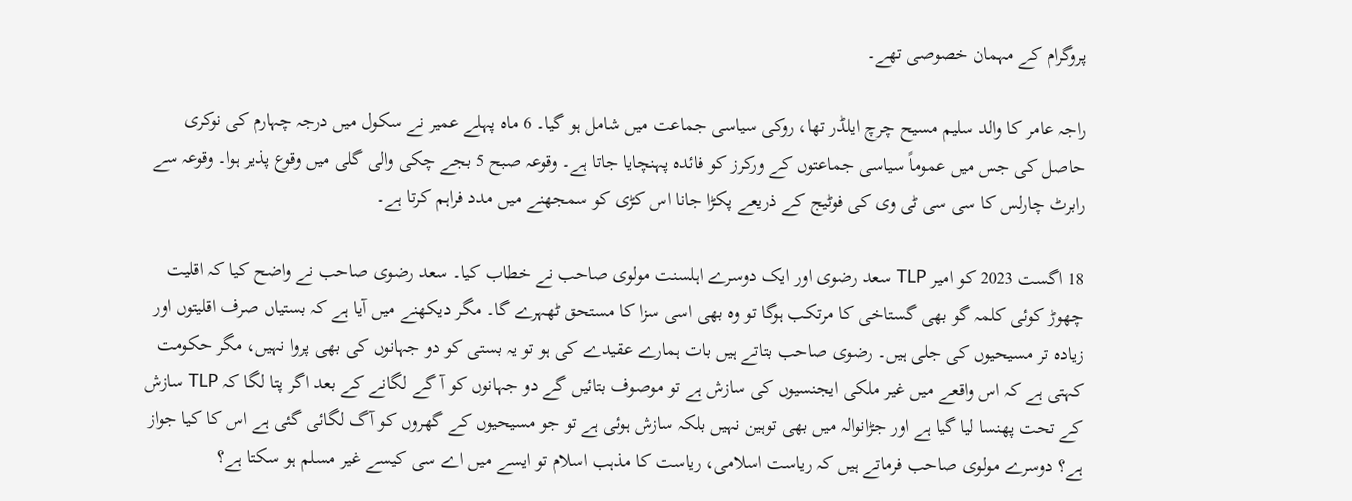پروگرام کے مہمان خصوصی تھے۔

راجہ عامر کا والد سلیم مسیح چرچ ایلڈر تھا، روکی سیاسی جماعت میں شامل ہو گیا۔ 6 ماہ پہلے عمیر نے سکول میں درجہ چہارم کی نوکری حاصل کی جس میں عموماً سیاسی جماعتوں کے ورکرز کو فائدہ پہنچایا جاتا ہے۔ وقوعہ صبح 5 بجے چکی والی گلی میں وقوع پذیر ہوا۔ وقوعہ سے رابرٹ چارلس کا سی سی ٹی وی کی فوٹیج کے ذریعے پکڑا جانا اس کڑی کو سمجھنے میں مدد فراہم کرتا ہے۔

18 اگست 2023 کو امیر TLP سعد رضوی اور ایک دوسرے اہلسنت مولوی صاحب نے خطاب کیا۔ سعد رضوی صاحب نے واضح کیا کہ اقلیت چھوڑ کوئی کلمہ گو بھی گستاخی کا مرتکب ہوگا تو وہ بھی اسی سزا کا مستحق ٹھہرے گا۔ مگر دیکھنے میں آیا ہے کہ بستیاں صرف اقلیتوں اور زیادہ تر مسیحیوں کی جلی ہیں۔ رضوی صاحب بتاتے ہیں بات ہمارے عقیدے کی ہو تو یہ بستی کو دو جہانوں کی بھی پروا نہیں، مگر حکومت کہتی ہے کہ اس واقعے میں غیر ملکی ایجنسیوں کی سازش ہے تو موصوف بتائیں گے دو جہانوں کو آ گے لگانے کے بعد اگر پتا لگا کہ TLP سازش کے تحت پھنسا لیا گیا ہے اور جڑانوالہ میں بھی توہین نہیں بلکہ سازش ہوئی ہے تو جو مسیحیوں کے گھروں کو آگ لگائی گئی ہے اس کا کیا جواز ہے؟ دوسرے مولوی صاحب فرماتے ہیں کہ ریاست اسلامی، ریاست کا مذہب اسلام تو ایسے میں اے سی کیسے غیر مسلم ہو سکتا ہے؟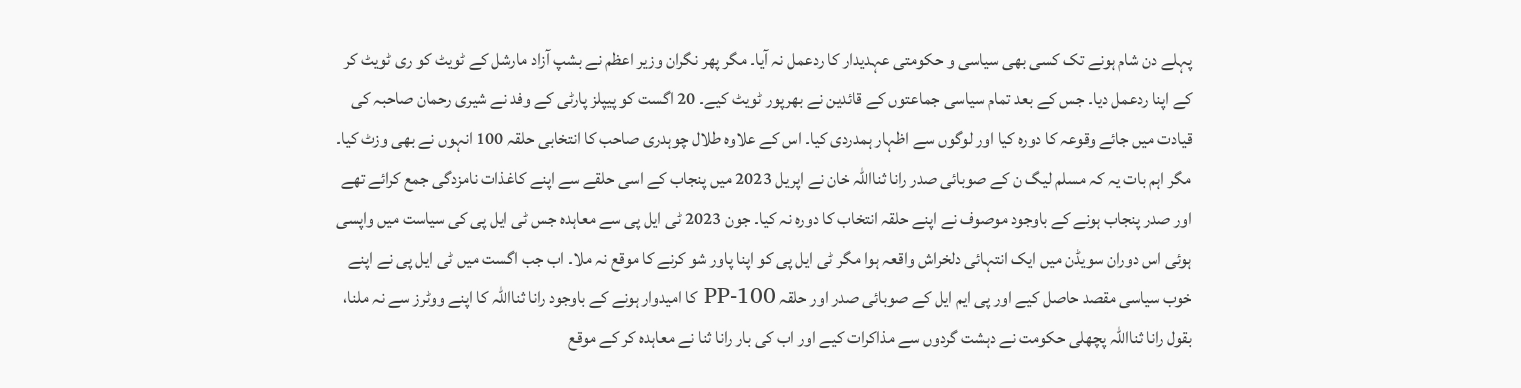پہلے دن شام ہونے تک کسی بھی سیاسی و حکومتی عہدیدار کا ردعمل نہ آیا۔ مگر پھر نگران وزیر اعظم نے بشپ آزاد مارشل کے ٹویٹ کو ری ٹویٹ کر کے اپنا ردعمل دیا۔ جس کے بعد تمام سیاسی جماعتوں کے قائدین نے بھرپور ٹویٹ کیے۔ 20 اگست کو پیپلز پارٹی کے وفد نے شیری رحمان صاحبہ کی قیادت میں جائے وقوعہ کا دورہ کیا اور لوگوں سے اظہار ہمدردی کیا۔ اس کے علاوہ طلال چوہدری صاحب کا انتخابی حلقہ 100 انہوں نے بھی وزٹ کیا۔ مگر اہم بات یہ کہ مسلم لیگ ن کے صوبائی صدر رانا ثنااللہ خان نے اپریل 2023 میں پنجاب کے اسی حلقے سے اپنے کاغذات نامزدگی جمع کرائے تھے اور صدر پنجاب ہونے کے باوجود موصوف نے اپنے حلقہ انتخاب کا دورہ نہ کیا۔ جون 2023 ٹی ایل پی سے معاہدہ جس ٹی ایل پی کی سیاست میں واپسی ہوئی اس دوران سویڈن میں ایک انتہائی دلخراش واقعہ ہوا مگر ٹی ایل پی کو اپنا پاور شو کرنے کا موقع نہ ملا۔ اب جب اگست میں ٹی ایل پی نے اپنے خوب سیاسی مقصد حاصل کیے اور پی ایم ایل کے صوبائی صدر اور حلقہ PP-100 کا امیدوار ہونے کے باوجود رانا ثنااللہ کا اپنے ووٹرز سے نہ ملنا، بقول رانا ثنااللہ پچھلی حکومت نے دہشت گردوں سے مذاکرات کیے اور اب کی بار رانا ثنا نے معاہدہ کر کے موقع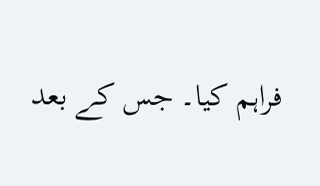فراہم کیا۔ جس کے بعد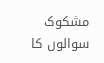مشکوک سوالوں کا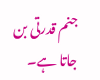جنم قدرتی بن جاتا ہے۔